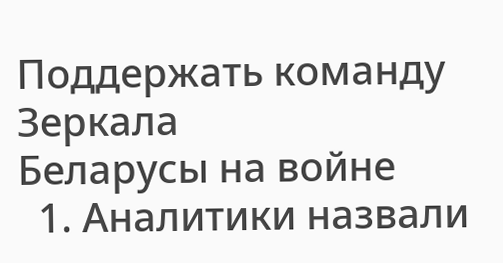Поддержать команду Зеркала
Беларусы на войне
  1. Аналитики назвали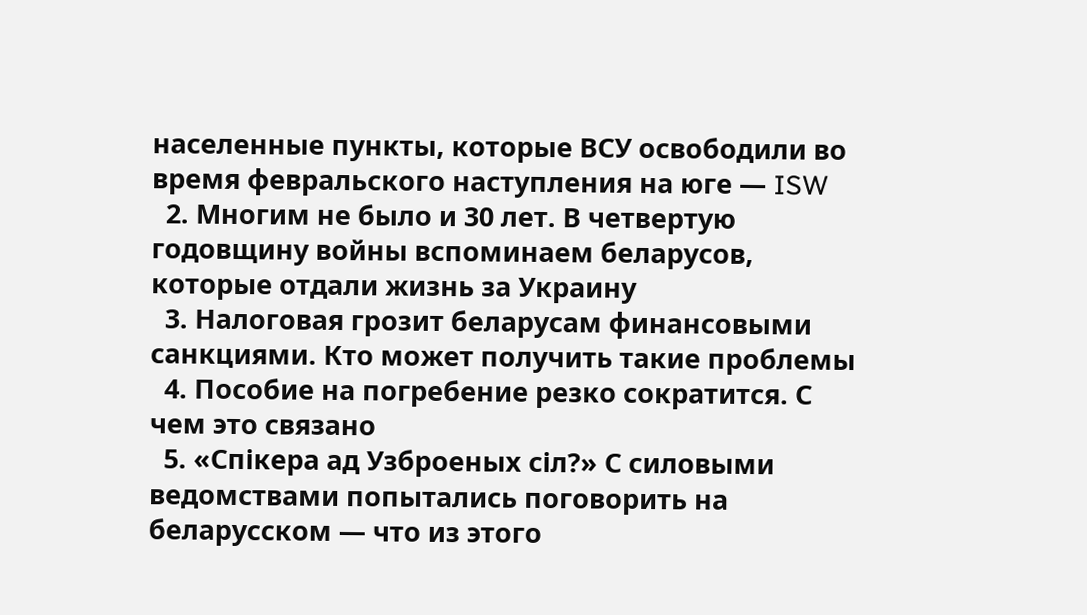населенные пункты, которые ВСУ освободили во время февральского наступления на юге — ISW
  2. Многим не было и 30 лет. В четвертую годовщину войны вспоминаем беларусов, которые отдали жизнь за Украину
  3. Налоговая грозит беларусам финансовыми санкциями. Кто может получить такие проблемы
  4. Пособие на погребение резко сократится. С чем это связано
  5. «Спікера ад Узброеных сіл?» С силовыми ведомствами попытались поговорить на беларусском — что из этого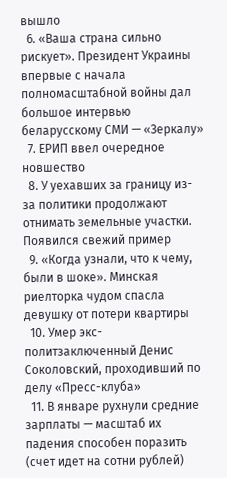вышло
  6. «Ваша страна сильно рискует». Президент Украины впервые с начала полномасштабной войны дал большое интервью беларусскому СМИ — «Зеркалу»
  7. ЕРИП ввел очередное новшество
  8. У уехавших за границу из-за политики продолжают отнимать земельные участки. Появился свежий пример
  9. «Когда узнали, что к чему, были в шоке». Минская риелторка чудом спасла девушку от потери квартиры
  10. Умер экс-политзаключенный Денис Соколовский, проходивший по делу «Пресс-клуба»
  11. В январе рухнули средние зарплаты — масштаб их падения способен поразить (счет идет на сотни рублей)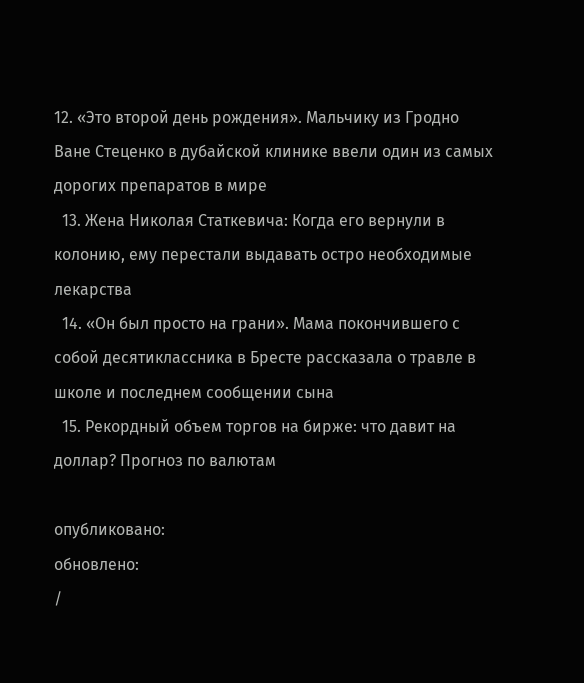12. «Это второй день рождения». Мальчику из Гродно Ване Стеценко в дубайской клинике ввели один из самых дорогих препаратов в мире
  13. Жена Николая Статкевича: Когда его вернули в колонию, ему перестали выдавать остро необходимые лекарства
  14. «Он был просто на грани». Мама покончившего с собой десятиклассника в Бресте рассказала о травле в школе и последнем сообщении сына
  15. Рекордный объем торгов на бирже: что давит на доллар? Прогноз по валютам

опубликовано:
обновлено:
/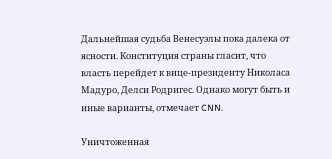Дальнейшая судьба Венесуэлы пока далека от ясности. Конституция страны гласит, что власть перейдет к вице-президенту Николаса Мадуро, Делси Родригес. Однако могут быть и иные варианты, отмечает CNN.

Уничтоженная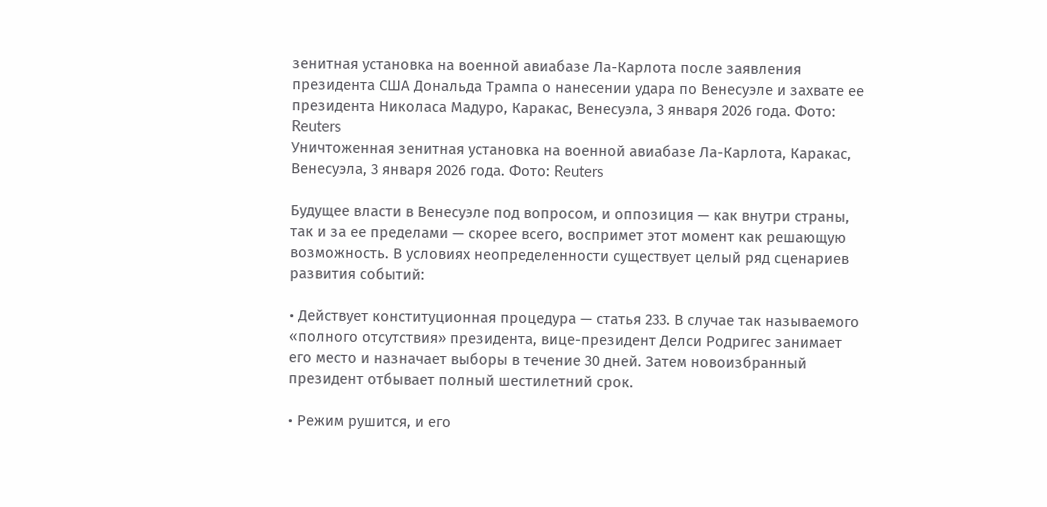зенитная установка на военной авиабазе Ла-Карлота после заявления президента США Дональда Трампа о нанесении удара по Венесуэле и захвате ее президента Николаса Мадуро, Каракас, Венесуэла, 3 января 2026 года. Фото: Reuters
Уничтоженная зенитная установка на военной авиабазе Ла-Карлота, Каракас, Венесуэла, 3 января 2026 года. Фото: Reuters

Будущее власти в Венесуэле под вопросом, и оппозиция — как внутри страны, так и за ее пределами — скорее всего, воспримет этот момент как решающую возможность. В условиях неопределенности существует целый ряд сценариев развития событий:

• Действует конституционная процедура — статья 233. В случае так называемого «полного отсутствия» президента, вице-президент Делси Родригес занимает его место и назначает выборы в течение 30 дней. Затем новоизбранный президент отбывает полный шестилетний срок.

• Режим рушится, и его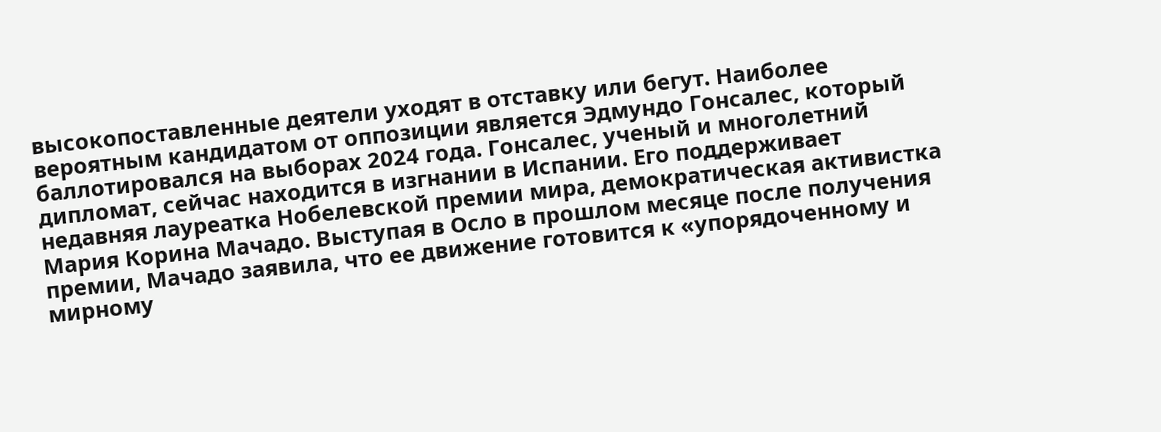высокопоставленные деятели уходят в отставку или бегут. Наиболее вероятным кандидатом от оппозиции является Эдмундо Гонсалес, который баллотировался на выборах 2024 года. Гонсалес, ученый и многолетний дипломат, сейчас находится в изгнании в Испании. Его поддерживает недавняя лауреатка Нобелевской премии мира, демократическая активистка Мария Корина Мачадо. Выступая в Осло в прошлом месяце после получения премии, Мачадо заявила, что ее движение готовится к «упорядоченному и мирному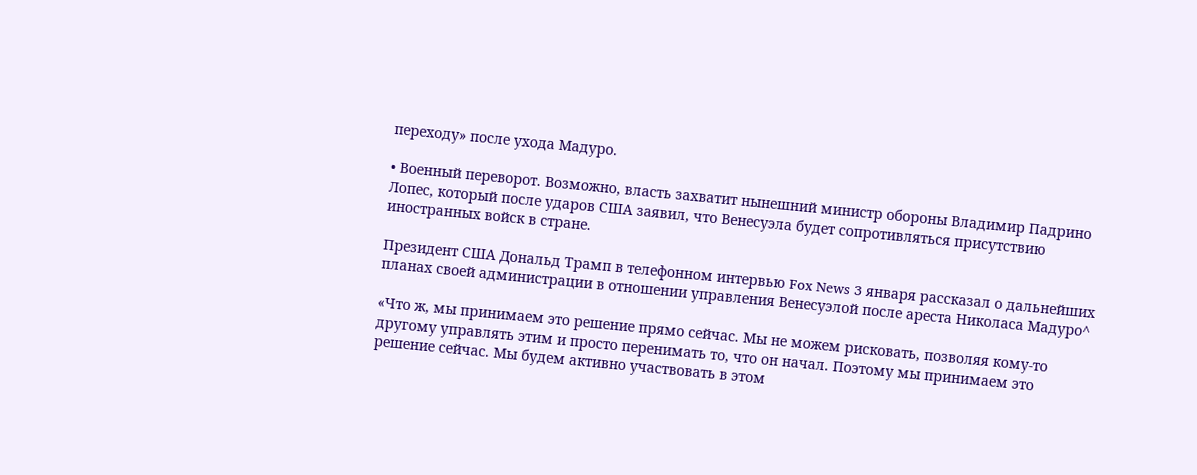переходу» после ухода Мадуро.

• Военный переворот. Возможно, власть захватит нынешний министр обороны Владимир Падрино Лопес, который после ударов США заявил, что Венесуэла будет сопротивляться присутствию иностранных войск в стране.

Президент США Дональд Трамп в телефонном интервью Fox News 3 января рассказал о дальнейших планах своей администрации в отношении управления Венесуэлой после ареста Николаса Мадуро^

«Что ж, мы принимаем это решение прямо сейчас. Мы не можем рисковать, позволяя кому-то другому управлять этим и просто перенимать то, что он начал. Поэтому мы принимаем это решение сейчас. Мы будем активно участвовать в этом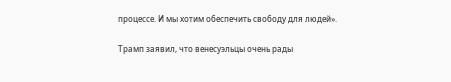процессе. И мы хотим обеспечить свободу для людей».

Трамп заявил, что венесуэльцы очень рады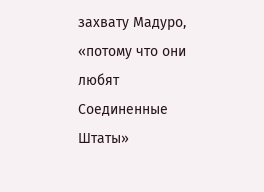захвату Мадуро, «потому что они любят Соединенные Штаты»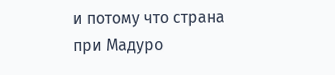и потому что страна при Мадуро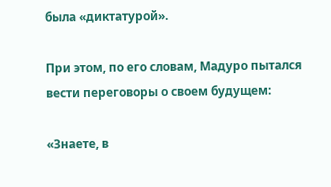была «диктатурой».

При этом, по его словам, Мадуро пытался вести переговоры о своем будущем:

«Знаете, в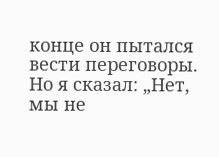конце он пытался вести переговоры. Но я сказал: „Нет, мы не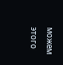можем этого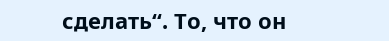сделать“. То, что он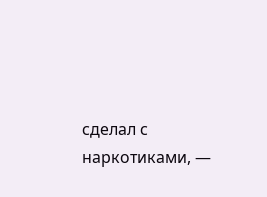сделал с наркотиками, —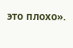это плохо».